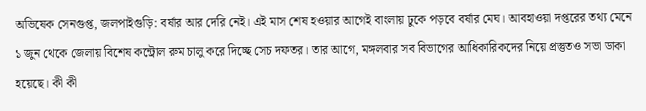অভিষেক সেনগুপ্ত, জলপাইগুড়ি: বর্ষার আর দেরি নেই। এই মাস শেষ হওয়ার আগেই বাংলায় ঢুকে পড়বে বর্ষার মেঘ। আবহাওয়া দপ্তরের তথ্য মেনে ১ জুন থেকে জেলায় বিশেষ কন্ট্রোল রুম চালু করে দিচ্ছে সেচ দফতর। তার আগে, মঙ্গলবার সব বিভাগের আধিকারিকদের নিয়ে প্রস্তুতও সভা ডাকা হয়েছে। কী কী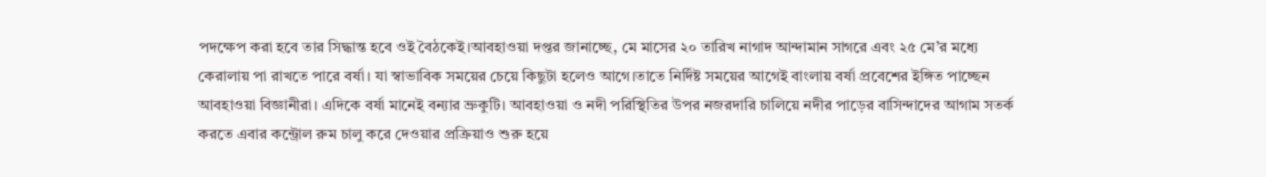পদক্ষেপ করা হবে তার সিদ্ধান্ত হবে ওই বৈঠকেই।আবহাওয়া দপ্তর জানাচ্ছে, মে মাসের ২০ তারিখ নাগাদ আন্দামান সাগরে এবং ২৫ মে’র মধ্যে কেরালায় পা রাখতে পারে বর্ষা। যা স্বাভাবিক সময়ের চেয়ে কিছুটা হলেও আগে।তাতে নির্দিষ্ট সময়ের আগেই বাংলায় বর্ষা প্রবেশের ইঙ্গিত পাচ্ছেন আবহাওয়া বিজ্ঞানীরা। এদিকে বর্ষা মানেই বন্যার ভ্রুকুটি। আবহাওয়া ও নদী পরিস্থিতির উপর নজরদারি চালিয়ে নদীর পাড়ের বাসিন্দাদের আগাম সতর্ক করতে এবার কন্ট্রোল রুম চালু করে দেওয়ার প্রক্রিয়াও শুরু হয়ে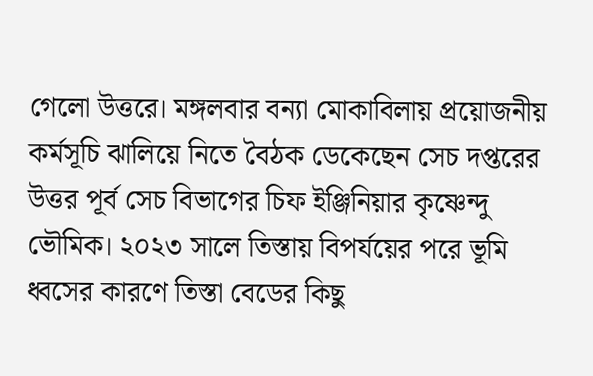গেলো উত্তরে। মঙ্গলবার বন্যা মোকাবিলায় প্রয়োজনীয় কর্মসূচি ঝালিয়ে নিতে বৈঠক ডেকেছেন সেচ দপ্তরের উত্তর পূর্ব সেচ বিভাগের চিফ ইঞ্জিনিয়ার কৃষ্ণেন্দু ভৌমিক। ২০২৩ সালে তিস্তায় বিপর্যয়ের পরে ভূমি ধ্বসের কারণে তিস্তা বেডের কিছু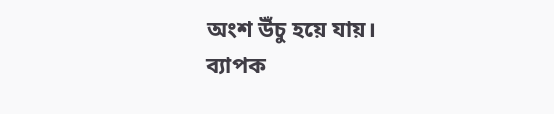অংশ উঁচু হয়ে যায়। ব্যাপক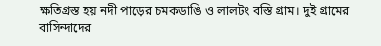ক্ষতিগ্রস্ত হয় নদী পাড়ের চমকডাঙি ও লালটং বস্তি গ্রাম। দুই গ্রামের বাসিন্দাদের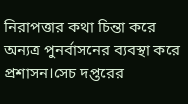নিরাপত্তার কথা চিন্তা করে অন্যত্র পুনর্বাসনের ব্যবস্থা করে প্রশাসন।সেচ দপ্তরের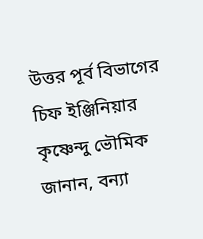উত্তর পূর্ব বিভাগের চিফ ইঞ্জিনিয়ার কৃষ্ণেন্দু ভৌমিক জানান, বন্যা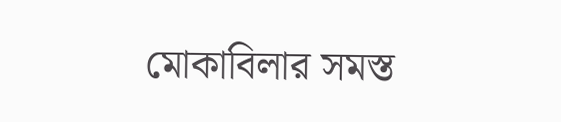মোকাবিলার সমস্ত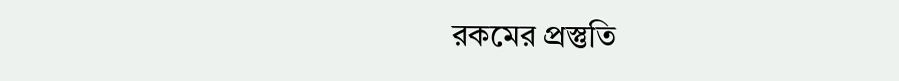রকমের প্রস্তুতি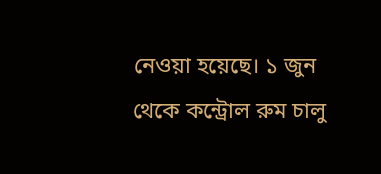নেওয়া হয়েছে। ১ জুন থেকে কন্ট্রোল রুম চালু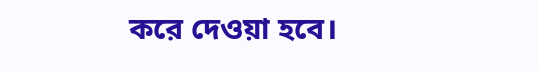করে দেওয়া হবে।